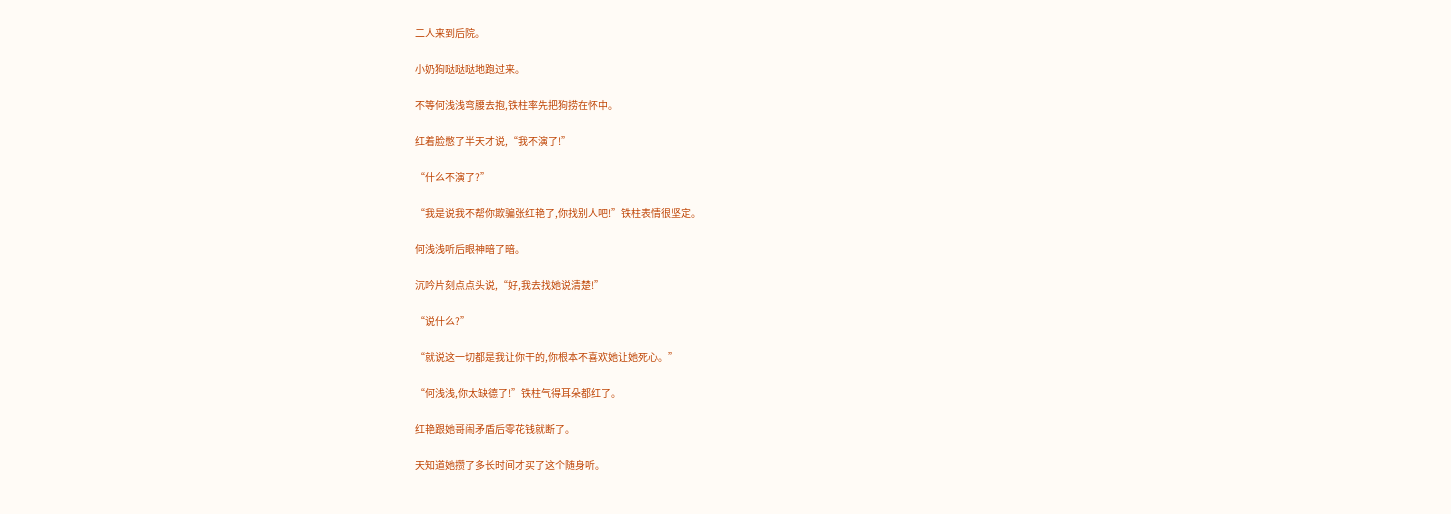二人来到后院。

小奶狗哒哒哒地跑过来。

不等何浅浅弯腰去抱,铁柱率先把狗捞在怀中。

红着脸憋了半天才说,“我不演了!”

“什么不演了?”

“我是说我不帮你欺骗张红艳了,你找别人吧!”铁柱表情很坚定。

何浅浅听后眼神暗了暗。

沉吟片刻点点头说,“好,我去找她说清楚!”

“说什么?”

“就说这一切都是我让你干的,你根本不喜欢她让她死心。”

“何浅浅,你太缺德了!”铁柱气得耳朵都红了。

红艳跟她哥闹矛盾后零花钱就断了。

天知道她攒了多长时间才买了这个随身听。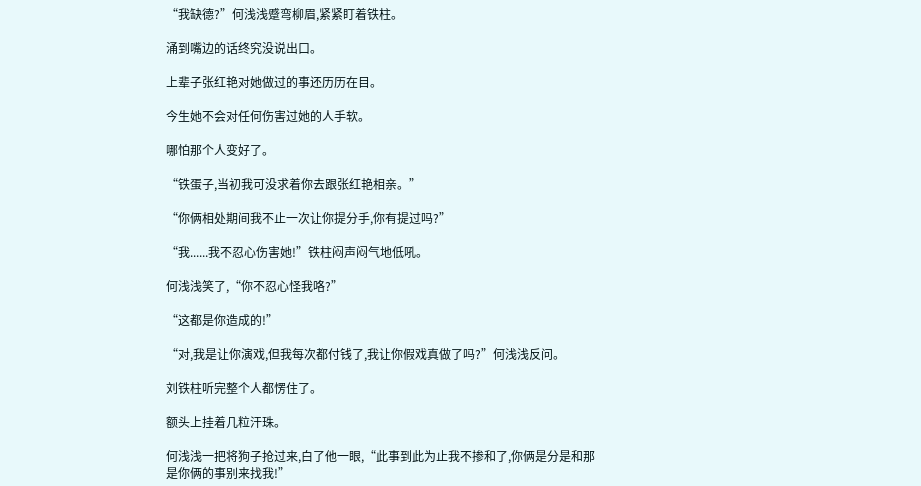“我缺德?”何浅浅蹙弯柳眉,紧紧盯着铁柱。

涌到嘴边的话终究没说出口。

上辈子张红艳对她做过的事还历历在目。

今生她不会对任何伤害过她的人手软。

哪怕那个人变好了。

“铁蛋子,当初我可没求着你去跟张红艳相亲。”

“你俩相处期间我不止一次让你提分手,你有提过吗?”

“我......我不忍心伤害她!”铁柱闷声闷气地低吼。

何浅浅笑了,“你不忍心怪我咯?”

“这都是你造成的!”

“对,我是让你演戏,但我每次都付钱了,我让你假戏真做了吗?”何浅浅反问。

刘铁柱听完整个人都愣住了。

额头上挂着几粒汗珠。

何浅浅一把将狗子抢过来,白了他一眼,“此事到此为止我不掺和了,你俩是分是和那是你俩的事别来找我!”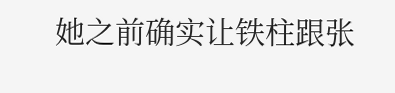她之前确实让铁柱跟张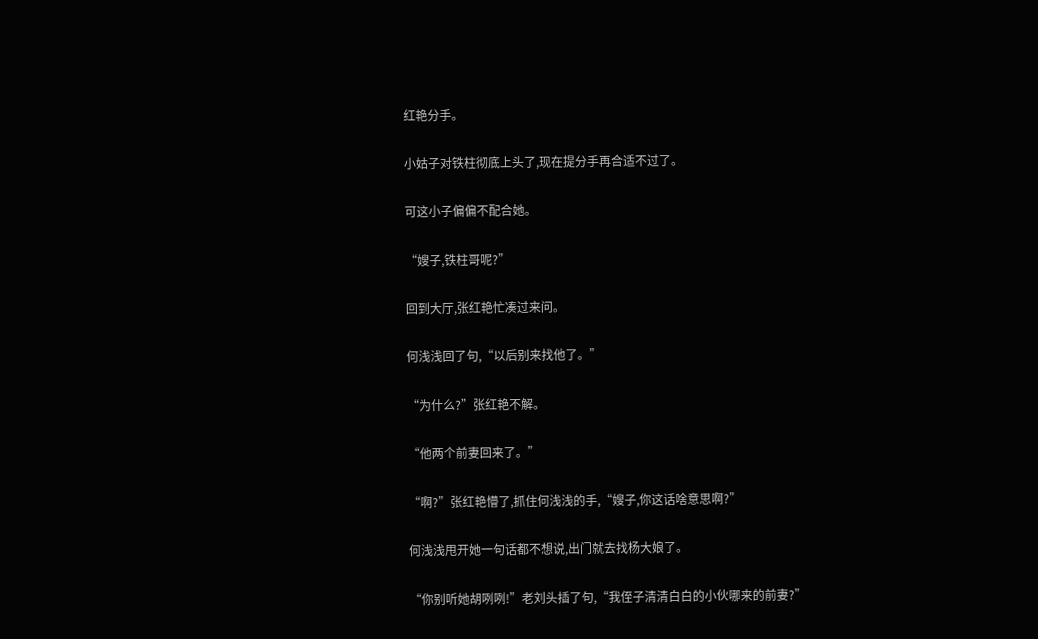红艳分手。

小姑子对铁柱彻底上头了,现在提分手再合适不过了。

可这小子偏偏不配合她。

“嫂子,铁柱哥呢?”

回到大厅,张红艳忙凑过来问。

何浅浅回了句,“以后别来找他了。”

“为什么?”张红艳不解。

“他两个前妻回来了。”

“啊?”张红艳懵了,抓住何浅浅的手,“嫂子,你这话啥意思啊?”

何浅浅甩开她一句话都不想说,出门就去找杨大娘了。

“你别听她胡咧咧!”老刘头插了句,“我侄子清清白白的小伙哪来的前妻?”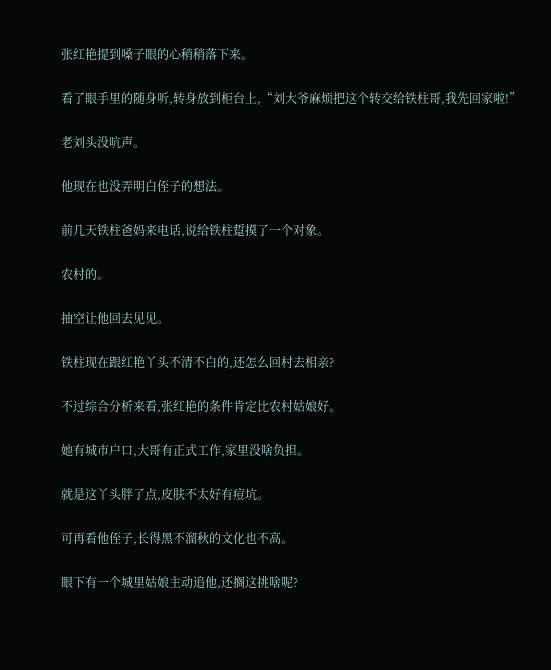张红艳提到嗓子眼的心稍稍落下来。

看了眼手里的随身听,转身放到柜台上,“刘大爷麻烦把这个转交给铁柱哥,我先回家啦!”

老刘头没吭声。

他现在也没弄明白侄子的想法。

前几天铁柱爸妈来电话,说给铁柱踅摸了一个对象。

农村的。

抽空让他回去见见。

铁柱现在跟红艳丫头不清不白的,还怎么回村去相亲?

不过综合分析来看,张红艳的条件肯定比农村姑娘好。

她有城市户口,大哥有正式工作,家里没啥负担。

就是这丫头胖了点,皮肤不太好有痘坑。

可再看他侄子,长得黑不溜秋的文化也不高。

眼下有一个城里姑娘主动追他,还搁这挑啥呢?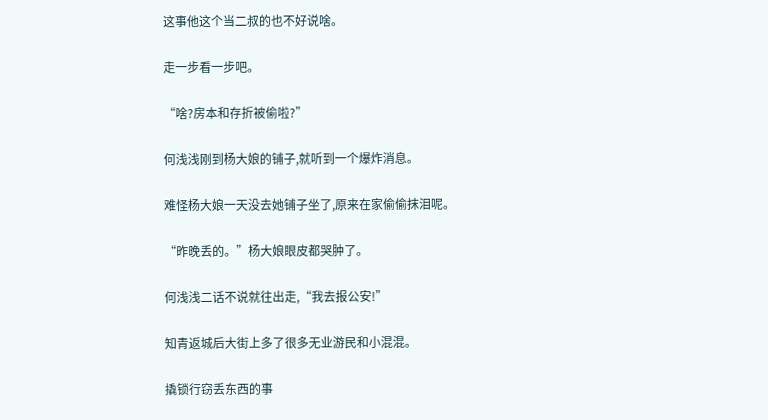这事他这个当二叔的也不好说啥。

走一步看一步吧。

“啥?房本和存折被偷啦?”

何浅浅刚到杨大娘的铺子,就听到一个爆炸消息。

难怪杨大娘一天没去她铺子坐了,原来在家偷偷抹泪呢。

“昨晚丢的。”杨大娘眼皮都哭肿了。

何浅浅二话不说就往出走,“我去报公安!”

知青返城后大街上多了很多无业游民和小混混。

撬锁行窃丢东西的事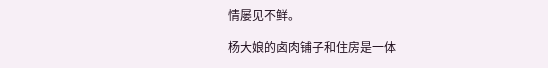情屡见不鲜。

杨大娘的卤肉铺子和住房是一体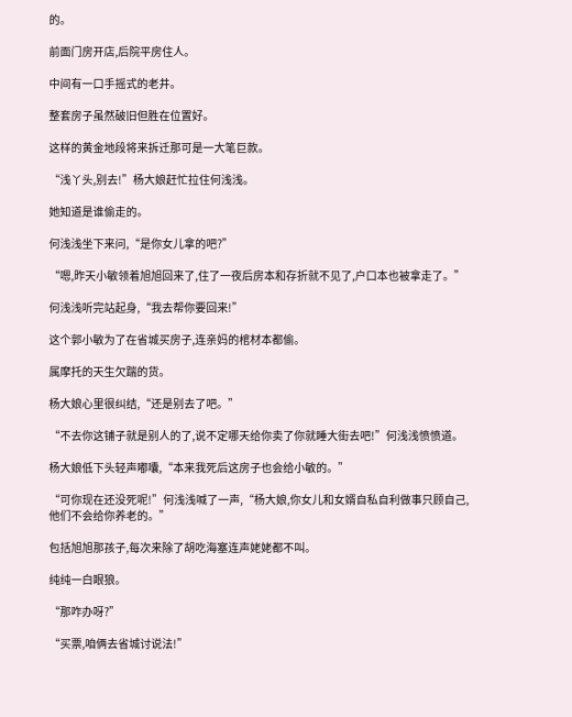的。

前面门房开店,后院平房住人。

中间有一口手摇式的老井。

整套房子虽然破旧但胜在位置好。

这样的黄金地段将来拆迁那可是一大笔巨款。

“浅丫头,别去!”杨大娘赶忙拉住何浅浅。

她知道是谁偷走的。

何浅浅坐下来问,“是你女儿拿的吧?”

“嗯,昨天小敏领着旭旭回来了,住了一夜后房本和存折就不见了,户口本也被拿走了。”

何浅浅听完站起身,“我去帮你要回来!”

这个郭小敏为了在省城买房子,连亲妈的棺材本都偷。

属摩托的天生欠踹的货。

杨大娘心里很纠结,“还是别去了吧。”

“不去你这铺子就是别人的了,说不定哪天给你卖了你就睡大街去吧!”何浅浅愤愤道。

杨大娘低下头轻声嘟囔,“本来我死后这房子也会给小敏的。”

“可你现在还没死呢!”何浅浅喊了一声,“杨大娘,你女儿和女婿自私自利做事只顾自己,他们不会给你养老的。”

包括旭旭那孩子,每次来除了胡吃海塞连声姥姥都不叫。

纯纯一白眼狼。

“那咋办呀?”

“买票,咱俩去省城讨说法!”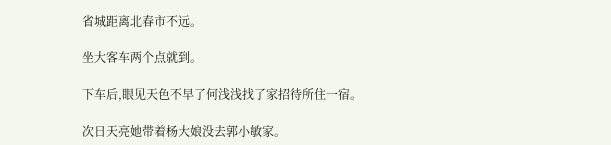省城距离北春市不远。

坐大客车两个点就到。

下车后,眼见天色不早了何浅浅找了家招待所住一宿。

次日天亮她带着杨大娘没去郭小敏家。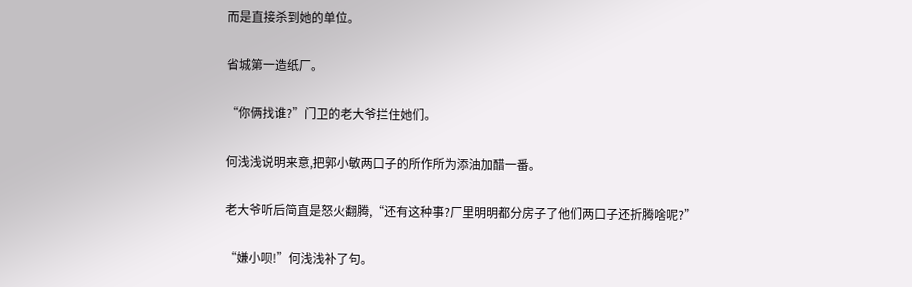而是直接杀到她的单位。

省城第一造纸厂。

“你俩找谁?”门卫的老大爷拦住她们。

何浅浅说明来意,把郭小敏两口子的所作所为添油加醋一番。

老大爷听后简直是怒火翻腾,“还有这种事?厂里明明都分房子了他们两口子还折腾啥呢?”

“嫌小呗!”何浅浅补了句。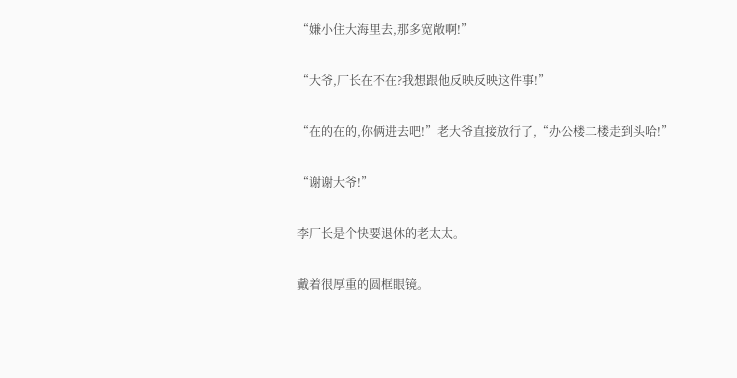“嫌小住大海里去,那多宽敞啊!”

“大爷,厂长在不在?我想跟他反映反映这件事!”

“在的在的,你俩进去吧!”老大爷直接放行了,“办公楼二楼走到头哈!”

“谢谢大爷!”

李厂长是个快要退休的老太太。

戴着很厚重的圆框眼镜。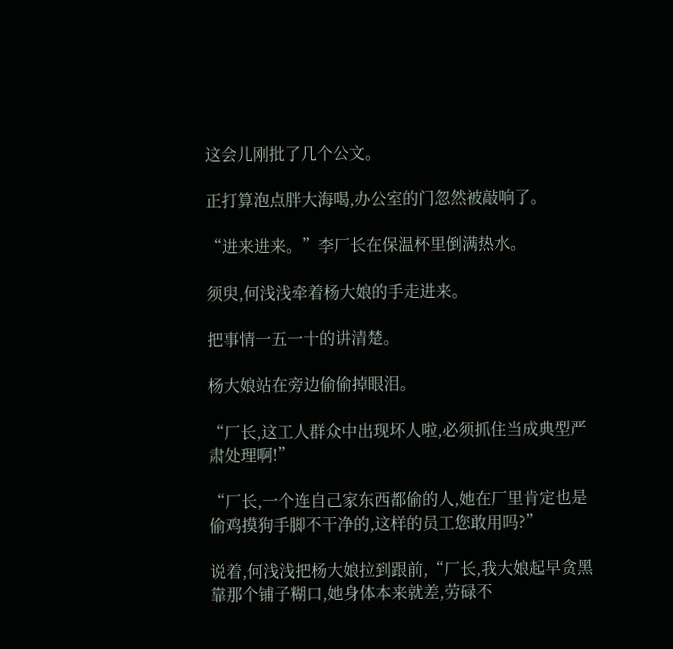这会儿刚批了几个公文。

正打算泡点胖大海喝,办公室的门忽然被敲响了。

“进来进来。”李厂长在保温杯里倒满热水。

须臾,何浅浅牵着杨大娘的手走进来。

把事情一五一十的讲清楚。

杨大娘站在旁边偷偷掉眼泪。

“厂长,这工人群众中出现坏人啦,必须抓住当成典型严肃处理啊!”

“厂长,一个连自己家东西都偷的人,她在厂里肯定也是偷鸡摸狗手脚不干净的,这样的员工您敢用吗?”

说着,何浅浅把杨大娘拉到跟前,“厂长,我大娘起早贪黑靠那个铺子糊口,她身体本来就差,劳碌不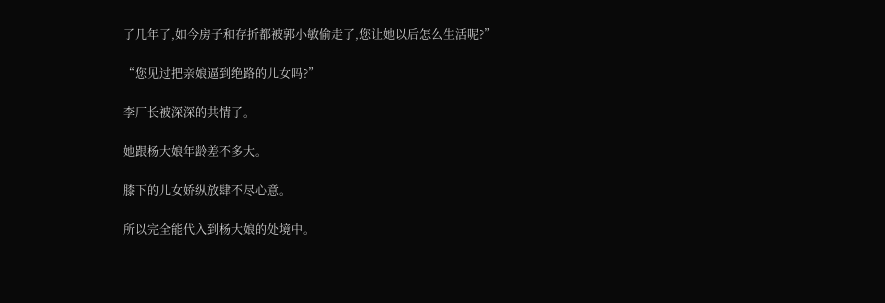了几年了,如今房子和存折都被郭小敏偷走了,您让她以后怎么生活呢?”

“您见过把亲娘逼到绝路的儿女吗?”

李厂长被深深的共情了。

她跟杨大娘年龄差不多大。

膝下的儿女娇纵放肆不尽心意。

所以完全能代入到杨大娘的处境中。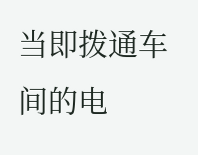当即拨通车间的电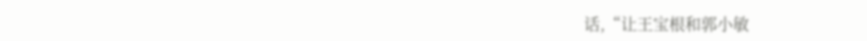话,“让王宝根和郭小敏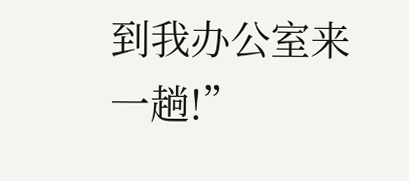到我办公室来一趟!”